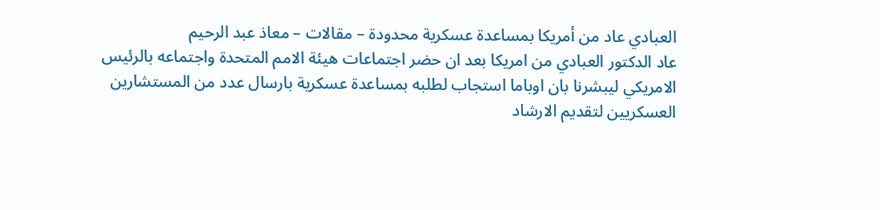العبادي عاد من أمريكا بمساعدة عسكرية محدودة – مقالات – معاذ عبد الرحيم
عاد الدكتور العبادي من امريكا بعد ان حضر اجتماعات هيئة الامم المتحدة واجتماعه بالرئيس الامريكي ليبشرنا بان اوباما استجاب لطلبه بمساعدة عسكرية بارسال عدد من المستشارين العسكريين لتقديم الارشاد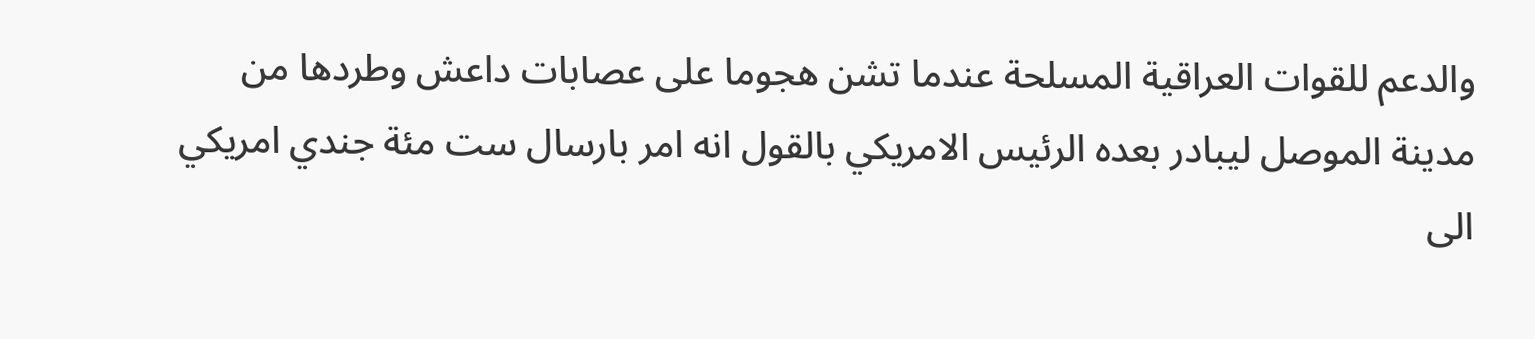والدعم للقوات العراقية المسلحة عندما تشن هجوما على عصابات داعش وطردها من مدينة الموصل ليبادر بعده الرئيس الامريكي بالقول انه امر بارسال ست مئة جندي امريكي الى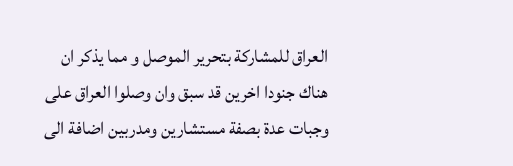العراق للمشاركة بتحرير الموصل و مما يذكر ان هناك جنودا اخرين قد سبق وان وصلوا العراق على وجبات عدة بصفة مستشارين ومدربين اضافة الى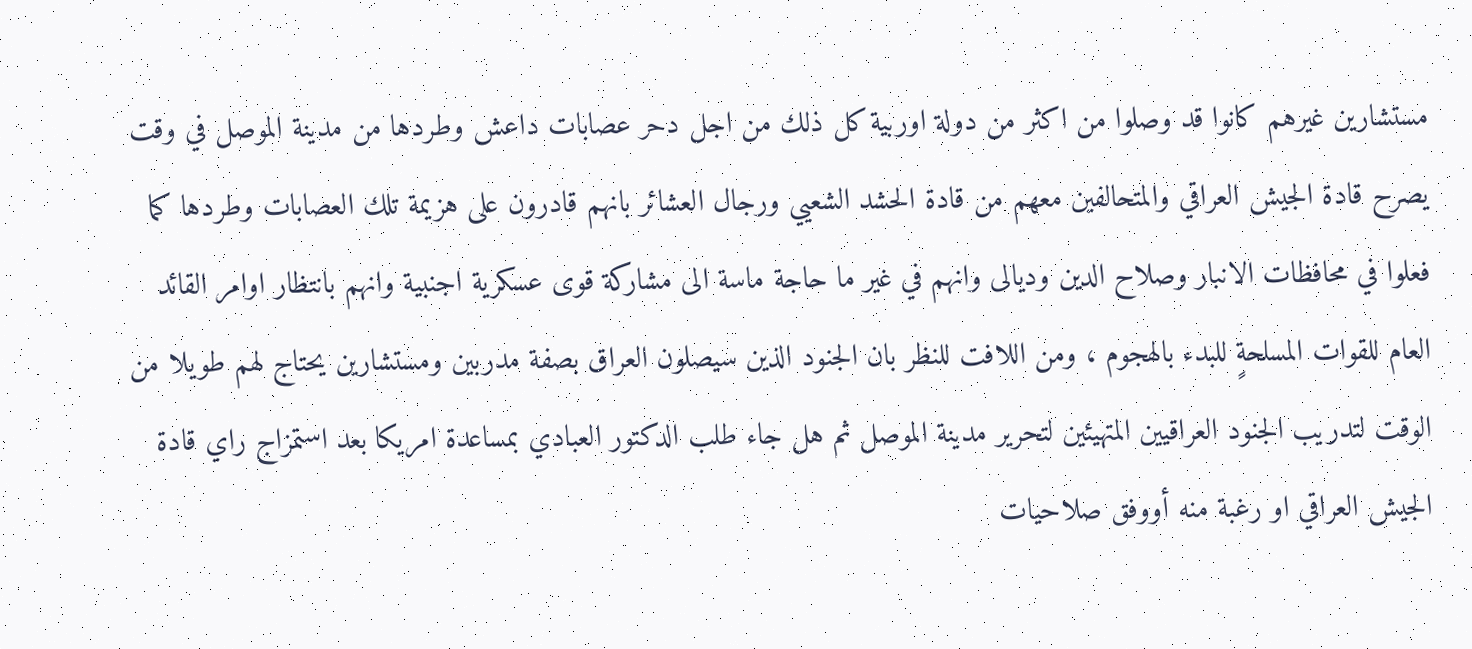مستشارين غيرهم كانوا قد وصلوا من اكثر من دولة اوربية كل ذلك من اجل دحر عصابات داعش وطردها من مدينة الموصل في وقت يصرح قادة الجيش العراقي والمتحالفين معهم من قادة الحشد الشعيي ورجال العشائر بانهم قادرون على هزيمة تلك العصابات وطردها كما فعلوا في محافظات الانبار وصلاح الدين وديالى وانهم في غير ما حاجة ماسة الى مشاركة قوى عسكرية اجنبية وانهم بانتظار اوامر القائد العام للقوات المسلحةٍ للبدء بالهجوم ، ومن اللافت للنظر بان الجنود الذين سيصلون العراق بصفة مدربين ومستشارين يحتاج لهم طويلا من الوقت لتدريب الجنود العراقيين المتهيئين لتحرير مدينة الموصل ثم هل جاء طلب الدكتور العبادي بمساعدة امريكا بعد استمزاج راي قادة الجيش العراقي او رغبة منه أووفق صلاحيات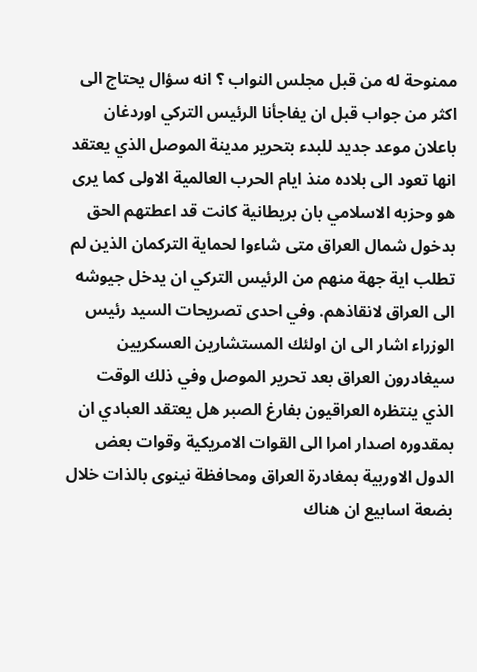ممنوحة له من قبل مجلس النواب ؟ انه سؤال يحتاج الى اكثر من جواب قبل ان يفاجأنا الرئيس التركي اوردغان باعلان موعد جديد للبدء بتحرير مدينة الموصل الذي يعتقد انها تعود الى بلاده منذ ايام الحرب العالمية الاولى كما يرى هو وحزبه الاسلامي بان بريطانية كانت قد اعطتهم الحق بدخول شمال العراق متى شاءوا لحماية التركمان الذين لم تطلب اية جهة منهم من الرئيس التركي ان يدخل جيوشه الى العراق لانقاذهم. وفي احدى تصريحات السيد رئيس الوزراء اشار الى ان اولئك المستشارين العسكريين سيغادرون العراق بعد تحرير الموصل وفي ذلك الوقت الذي ينتظره العراقيون بفارغ الصبر هل يعتقد العبادي ان بمقدوره اصدار امرا الى القوات الامريكية وقوات بعض الدول الاوربية بمغادرة العراق ومحافظة نينوى بالذات خلال بضعة اسابيع ان هناك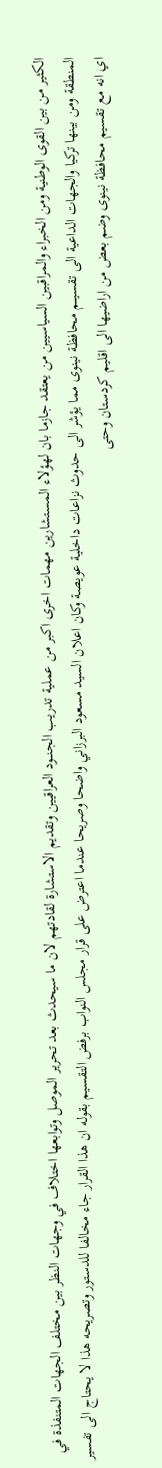الكثير من بين القوى الوطنية ومن الخبراء والمراقبين السياسيين من يعتقد جازما بان لهؤلاء المستشارين مهمات اخرى اكبر من عملية تدريب الجنـــود العراقيين وتقديم الاستشارة لقادتهم لان ما سيحدث بعد تحرير الموصل وتوابعها اختلاف في وجهات النظر بين مختلف الجهات المتنفذة في المنطقة ومن بينها تركيا والجهات الداعية الى تقسيـــم محافظة نينوى مما يؤشر الى حدوث نزاعات داخلية عويصة وكان اعلان السيد مسعود البرزاني واضحا وصريحا عندما اعترض على قرار مجلس النواب برفض التقسيم بقوله ان هذا القرار جاء مخالفا للدستور وتصريحه هذا لا يحتاج الى تفسير اي انه مع تقسيم محافظة نينوى وضم بعض من اراضيها الى اقليم كردستان وحتى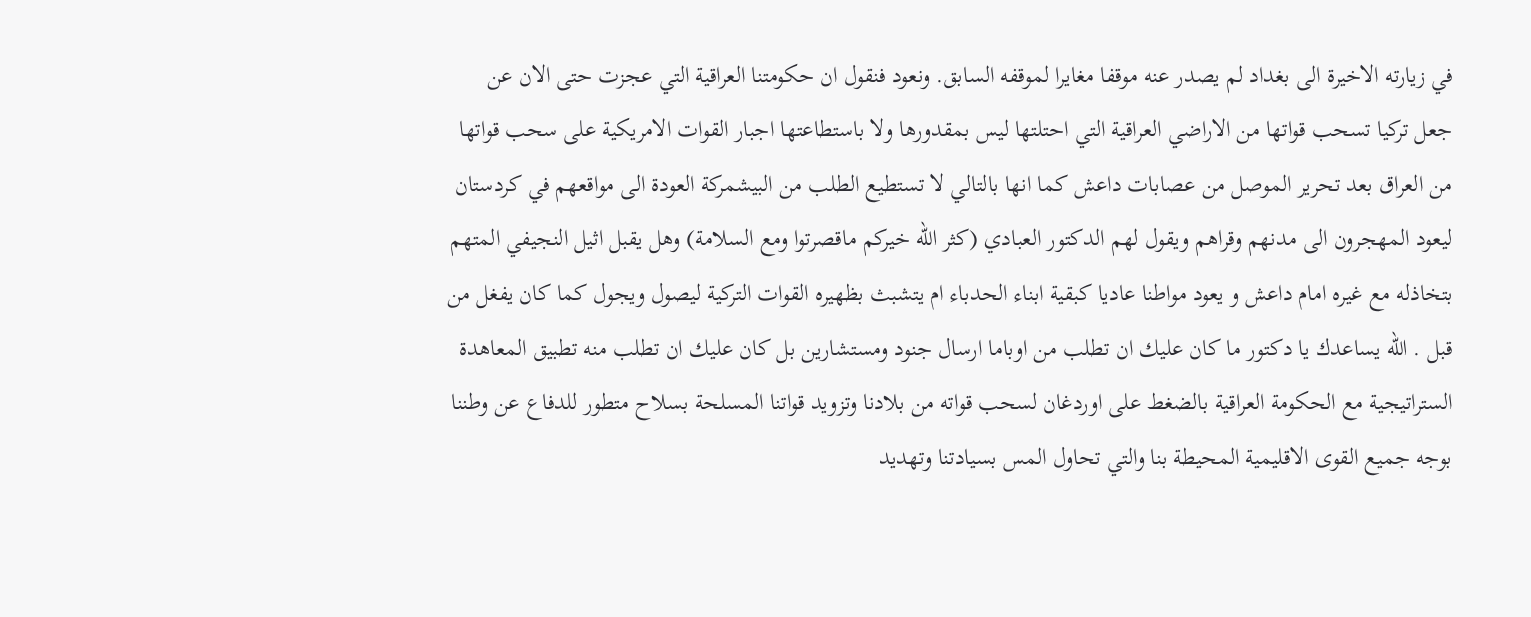في زيارته الاخيرة الى بغداد لم يصدر عنه موقفا مغايرا لموقفه السابق. ونعود فنقول ان حكومتنا العراقية التي عجزت حتى الان عن جعل تركيا تسحب قواتها من الاراضي العراقية التي احتلتها ليس بمقدورها ولا باستطاعتها اجبار القوات الامريكية على سحب قواتها من العراق بعد تحرير الموصل من عصابات داعش كما انها بالتالي لا تستطيع الطلب من البيشمركة العودة الى مواقعهم في كردستان ليعود المهجرون الى مدنهم وقراهم ويقول لهم الدكتور العبادي (كثر الله خيركم ماقصرتوا ومع السلامة) وهل يقبل اثيل النجيفي المتهم بتخاذله مع غيره امام داعش و يعود مواطنا عاديا كبقية ابناء الحدباء ام يتشبث بظهيره القوات التركية ليصول ويجول كما كان يفغل من قبل . الله يساعدك يا دكتور ما كان عليك ان تطلب من اوباما ارسال جنود ومستشارين بل كان عليك ان تطلب منه تطبيق المعاهدة الستراتيجية مع الحكومة العراقية بالضغط على اوردغان لسحب قواته من بلادنا وتزويد قواتنا المسلحة بسلاح متطور للدفاع عن وطننا بوجه جميع القوى الاقليمية المحيطة بنا والتي تحاول المس بسيادتنا وتهديد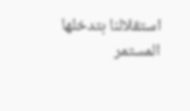استقلالنا بتدخلها المستمر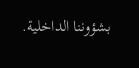بشؤوننا الداخلية.